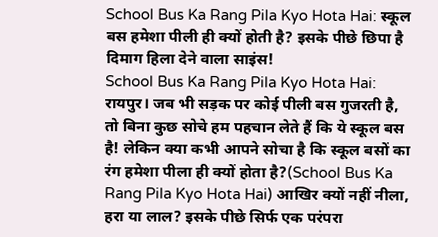School Bus Ka Rang Pila Kyo Hota Hai: स्कूल बस हमेशा पीली ही क्यों होती है? इसके पीछे छिपा है दिमाग हिला देने वाला साइंस!
School Bus Ka Rang Pila Kyo Hota Hai: रायपुर। जब भी सड़क पर कोई पीली बस गुजरती है, तो बिना कुछ सोचे हम पहचान लेते हैं कि ये स्कूल बस है! लेकिन क्या कभी आपने सोचा है कि स्कूल बसों का रंग हमेशा पीला ही क्यों होता है?(School Bus Ka Rang Pila Kyo Hota Hai) आखिर क्यों नहीं नीला, हरा या लाल? इसके पीछे सिर्फ एक परंपरा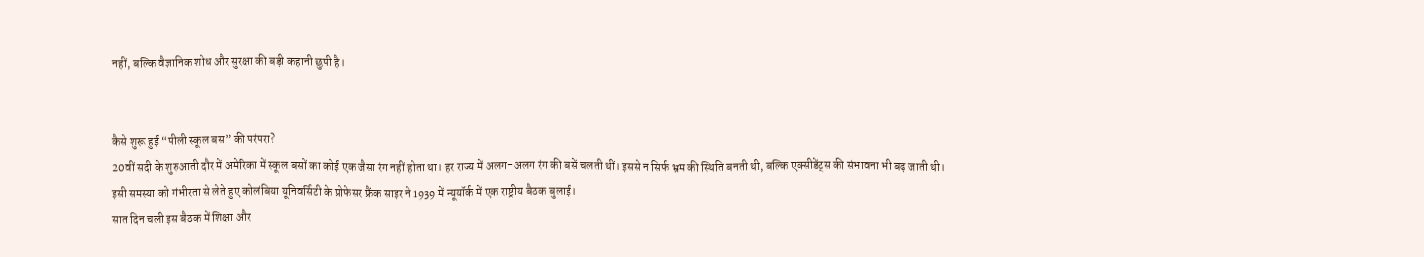नहीं, बल्कि वैज्ञानिक शोध और सुरक्षा की बड़ी कहानी छुपी है।


कैसे शुरू हुई “पीली स्कूल बस” की परंपरा?
20वीं सदी के शुरुआती दौर में अमेरिका में स्कूल बसों का कोई एक जैसा रंग नहीं होता था। हर राज्य में अलग-अलग रंग की बसें चलती थीं। इससे न सिर्फ भ्रम की स्थिति बनती थी, बल्कि एक्सीडेंट्स की संभावना भी बढ़ जाती थी।
इसी समस्या को गंभीरता से लेते हुए कोलंबिया यूनिवर्सिटी के प्रोफेसर फ्रैंक साइर ने 1939 में न्यूयॉर्क में एक राष्ट्रीय बैठक बुलाई।
सात दिन चली इस बैठक में शिक्षा और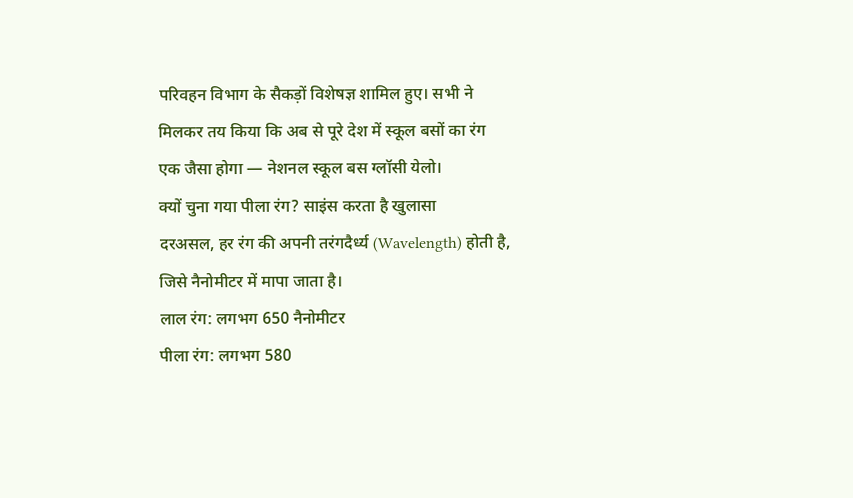परिवहन विभाग के सैकड़ों विशेषज्ञ शामिल हुए। सभी ने मिलकर तय किया कि अब से पूरे देश में स्कूल बसों का रंग एक जैसा होगा — नेशनल स्कूल बस ग्लॉसी येलो।
क्यों चुना गया पीला रंग? साइंस करता है खुलासा
दरअसल, हर रंग की अपनी तरंगदैर्ध्य (Wavelength) होती है, जिसे नैनोमीटर में मापा जाता है।
लाल रंग: लगभग 650 नैनोमीटर
पीला रंग: लगभग 580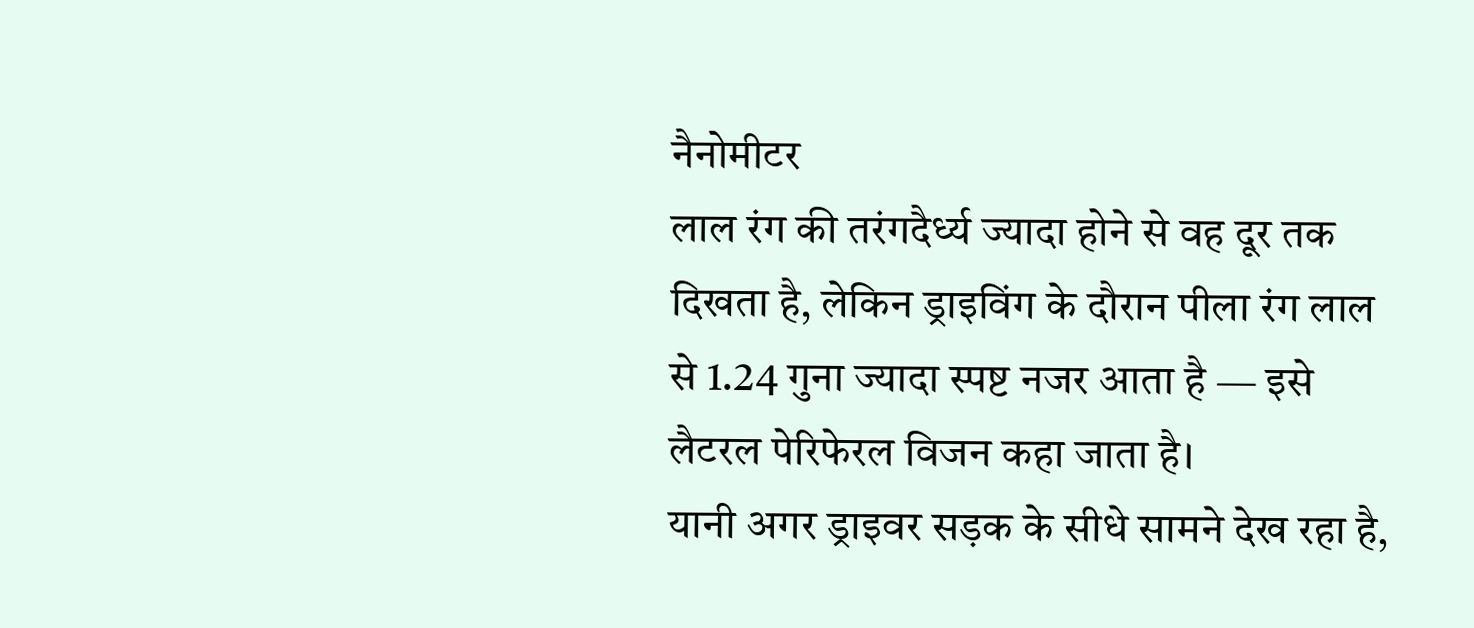नैनोमीटर
लाल रंग की तरंगदैर्ध्य ज्यादा होने से वह दूर तक दिखता है, लेकिन ड्राइविंग के दौरान पीला रंग लाल से 1.24 गुना ज्यादा स्पष्ट नजर आता है — इसे लैटरल पेरिफेरल विजन कहा जाता है।
यानी अगर ड्राइवर सड़क के सीधे सामने देख रहा है,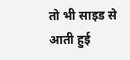तो भी साइड से आती हुई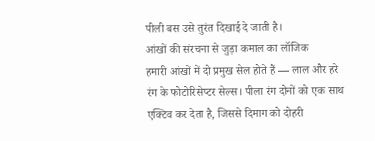पीली बस उसे तुरंत दिखाई दे जाती है।
आंखों की संरचना से जुड़ा कमाल का लॉजिक
हमारी आंखों में दो प्रमुख सेल होते हैं — लाल और हरे रंग के फोटोरिसेप्टर सेल्स। पीला रंग दोनों को एक साथ एक्टिव कर देता है, जिससे दिमाग को दोहरी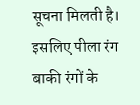सूचना मिलती है। इसलिए पीला रंग बाकी रंगों के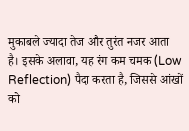मुकाबले ज्यादा तेज और तुरंत नजर आता है। इसके अलावा, यह रंग कम चमक (Low Reflection) पैदा करता है, जिससे आंखों को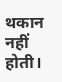थकान नहीं होती।